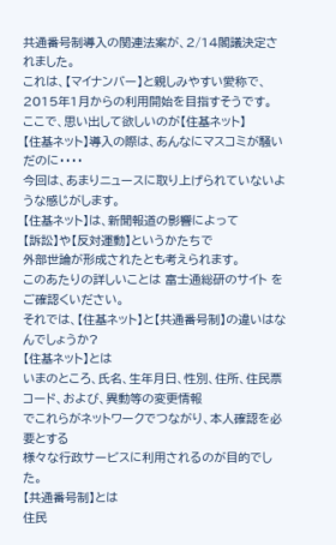共通番号制導入の関連法案が、2/14閣議決定されました。
これは、【マイナンバー】と親しみやすい愛称で、2015年1月からの利用開始を目指すそうです。
ここで、思い出して欲しいのが【住基ネット】
【住基ネット】導入の際は、あんなにマスコミが騒いだのに・・・・
今回は、あまりニュースに取り上げられていないような感じがします。
【住基ネット】は、新聞報道の影響によって
【訴訟】や【反対運動】というかたちで
外部世論が形成されたとも考えられます。
このあたりの詳しいことは 富士通総研のサイト をご確認くいださい。
それでは、【住基ネット】と【共通番号制】の違いはなんでしょうか?
【住基ネット】とは
いまのところ、氏名、生年月日、性別、住所、住民票コード、および、異動等の変更情報
でこれらがネットワークでつながり、本人確認を必要とする
様々な行政サービスに利用されるのが目的でした。
【共通番号制】とは
住民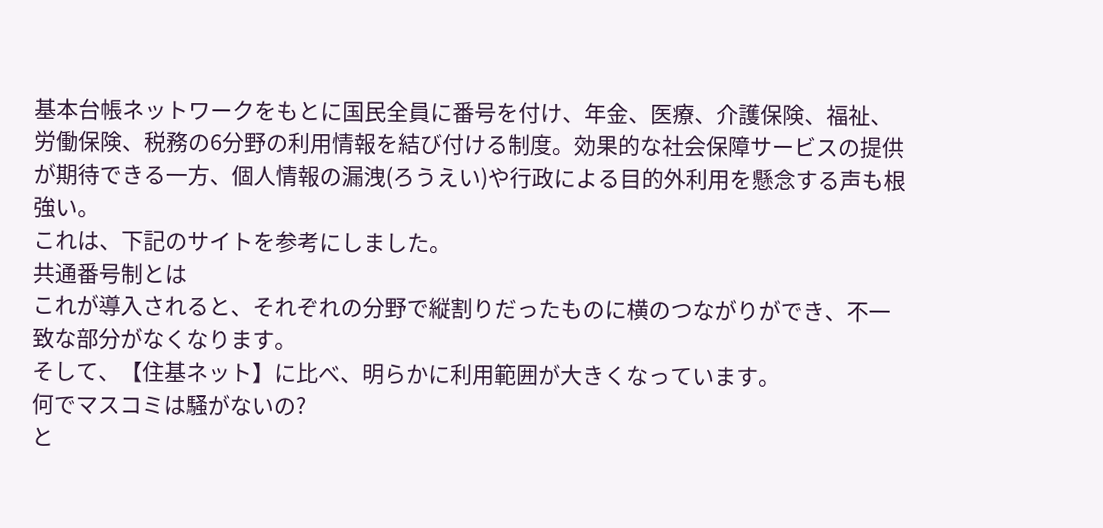基本台帳ネットワークをもとに国民全員に番号を付け、年金、医療、介護保険、福祉、労働保険、税務の6分野の利用情報を結び付ける制度。効果的な社会保障サービスの提供が期待できる一方、個人情報の漏洩(ろうえい)や行政による目的外利用を懸念する声も根強い。
これは、下記のサイトを参考にしました。
共通番号制とは
これが導入されると、それぞれの分野で縦割りだったものに横のつながりができ、不一致な部分がなくなります。
そして、【住基ネット】に比べ、明らかに利用範囲が大きくなっています。
何でマスコミは騒がないの?
と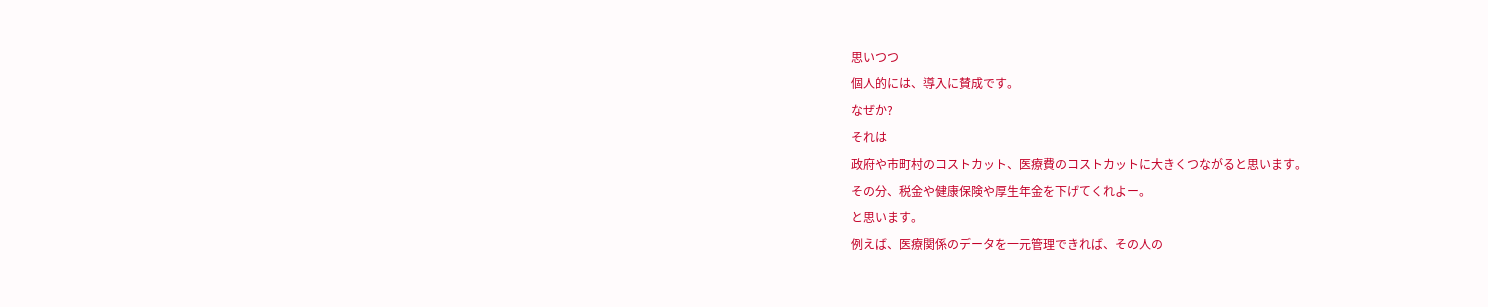思いつつ
個人的には、導入に賛成です。
なぜか?
それは
政府や市町村のコストカット、医療費のコストカットに大きくつながると思います。
その分、税金や健康保険や厚生年金を下げてくれよー。
と思います。
例えば、医療関係のデータを一元管理できれば、その人の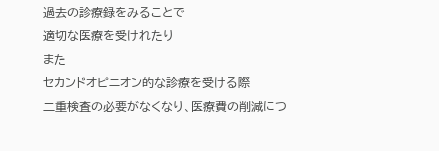過去の診療録をみることで
適切な医療を受けれたり
また
セカンドオピニオン的な診療を受ける際
二重検査の必要がなくなり、医療費の削減につ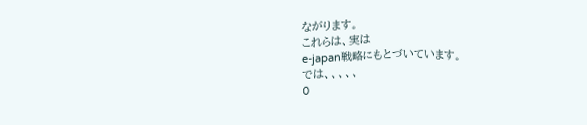ながります。
これらは、実は
e-japan戦略にもとづいています。
では、、、、、
0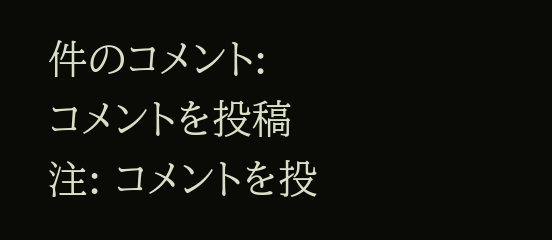件のコメント:
コメントを投稿
注: コメントを投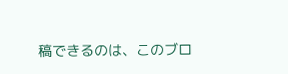稿できるのは、このブロ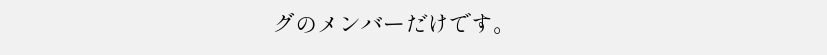グのメンバーだけです。